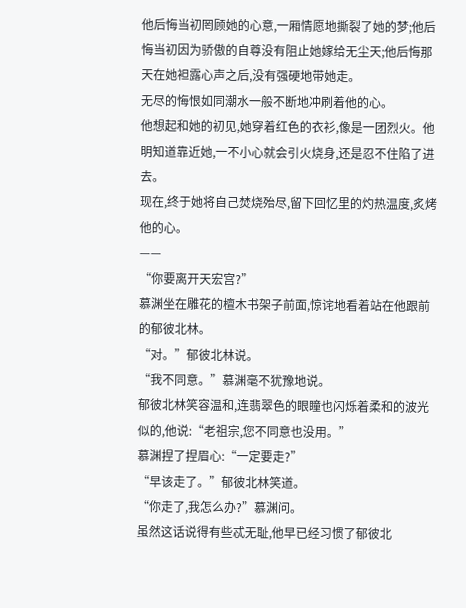他后悔当初罔顾她的心意,一厢情愿地撕裂了她的梦;他后悔当初因为骄傲的自尊没有阻止她嫁给无尘天;他后悔那天在她袒露心声之后,没有强硬地带她走。
无尽的悔恨如同潮水一般不断地冲刷着他的心。
他想起和她的初见,她穿着红色的衣衫,像是一团烈火。他明知道靠近她,一不小心就会引火烧身,还是忍不住陷了进去。
现在,终于她将自己焚烧殆尽,留下回忆里的灼热温度,炙烤他的心。
——
“你要离开天宏宫?”
慕渊坐在雕花的檀木书架子前面,惊诧地看着站在他跟前的郁彼北林。
“对。”郁彼北林说。
“我不同意。”慕渊毫不犹豫地说。
郁彼北林笑容温和,连翡翠色的眼瞳也闪烁着柔和的波光似的,他说:“老祖宗,您不同意也没用。”
慕渊捏了捏眉心:“一定要走?”
“早该走了。”郁彼北林笑道。
“你走了,我怎么办?”慕渊问。
虽然这话说得有些忒无耻,他早已经习惯了郁彼北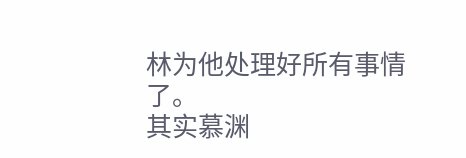林为他处理好所有事情了。
其实慕渊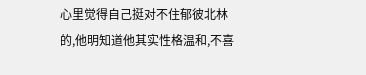心里觉得自己挺对不住郁彼北林的,他明知道他其实性格温和,不喜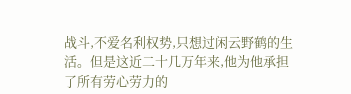战斗,不爱名利权势,只想过闲云野鹤的生活。但是这近二十几万年来,他为他承担了所有劳心劳力的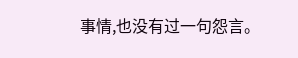事情,也没有过一句怨言。